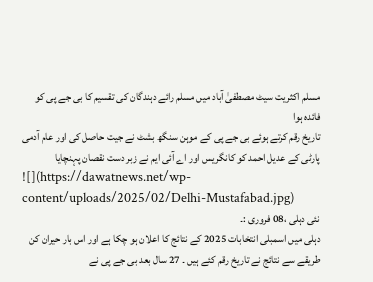مسلم اکثریت سیٹ مصطفیٰ آباد میں مسلم رائے دہندگان کی تقسیم کا بی جے پی کو فائدہ ہوا
تاریخ رقم کرتے ہوئے بی جے پی کے موہن سنگھ بشٹ نے جیت حاصل کی اور عام آدمی پارٹی کے عدیل احمد کو کانگریس اور اے آئی ایم نے زبر دست نقصان پہنچایا
![](https://dawatnews.net/wp-content/uploads/2025/02/Delhi-Mustafabad.jpg)
نئی دہلی ،08 فروری :۔
دہلی میں اسمبلی انتخابات 2025 کے نتائج کا اعلان ہو چکا ہے اور اس بار حیران کن طریقے سے نتائج نے تاریخ رقم کئے ہیں ۔ 27 سال بعد بی جے پی نے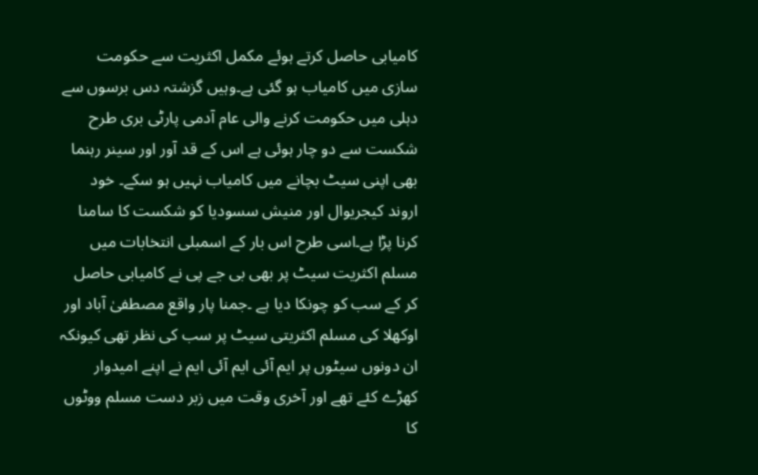کامیابی حاصل کرتے ہوئے مکمل اکثریت سے حکومت سازی میں کامیاب ہو گئی ہے۔وہیں گزشتہ دس برسوں سے دہلی میں حکومت کرنے والی عام آدمی پارٹی بری طرح شکست سے دو چار ہوئی ہے اس کے قد آور اور سینر رہنما بھی اپنی سیٹ بچانے میں کامیاب نہیں ہو سکے۔ خود اروند کیجریوال اور منیش سسودیا کو شکست کا سامنا کرنا پڑا ہے۔اسی طرح اس بار کے اسمبلی انتخابات میں مسلم اکثریت سیٹ پر بھی بی جے پی نے کامیابی حاصل کر کے سب کو چونکا دیا ہے ۔جمنا پار واقع مصطفیٰ آباد اور اوکھلا کی مسلم اکثریتی سیٹ پر سب کی نظر تھی کیونکہ ان دونوں سیٹوں پر ایم آئی ایم آئی ایم نے اپنے امیدوار کھڑے کئے تھے اور آخری وقت میں زبر دست مسلم ووٹوں کا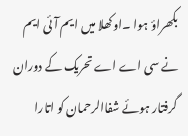بکھراؤ ہوا ۔اوکھلا میں ایم آئی ایم نے سی اے اے تحریک کے دوران گرفتار ہوئے شفاالرحمان کو اتارا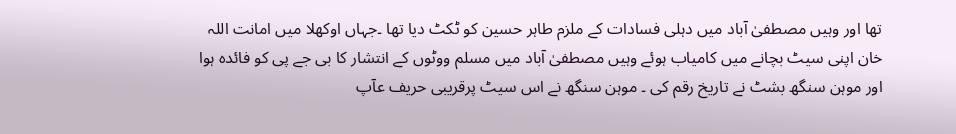تھا اور وہیں مصطفیٰ آباد میں دہلی فسادات کے ملزم طاہر حسین کو ٹکٹ دیا تھا ۔جہاں اوکھلا میں امانت اللہ خان اپنی سیٹ بچانے میں کامیاب ہوئے وہیں مصطفیٰ آباد میں مسلم ووٹوں کے انتشار کا بی جے پی کو فائدہ ہوا اور موہن سنگھ بشٹ نے تاریخ رقم کی ۔ موہن سنگھ نے اس سیٹ پرقریبی حریف عآپ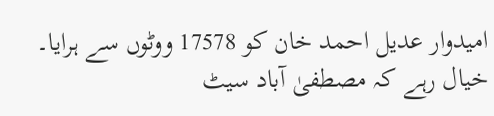امیدوار عدیل احمد خان کو 17578 ووٹوں سے ہرایا۔
خیال رہے کہ مصطفیٰ آباد سیٹ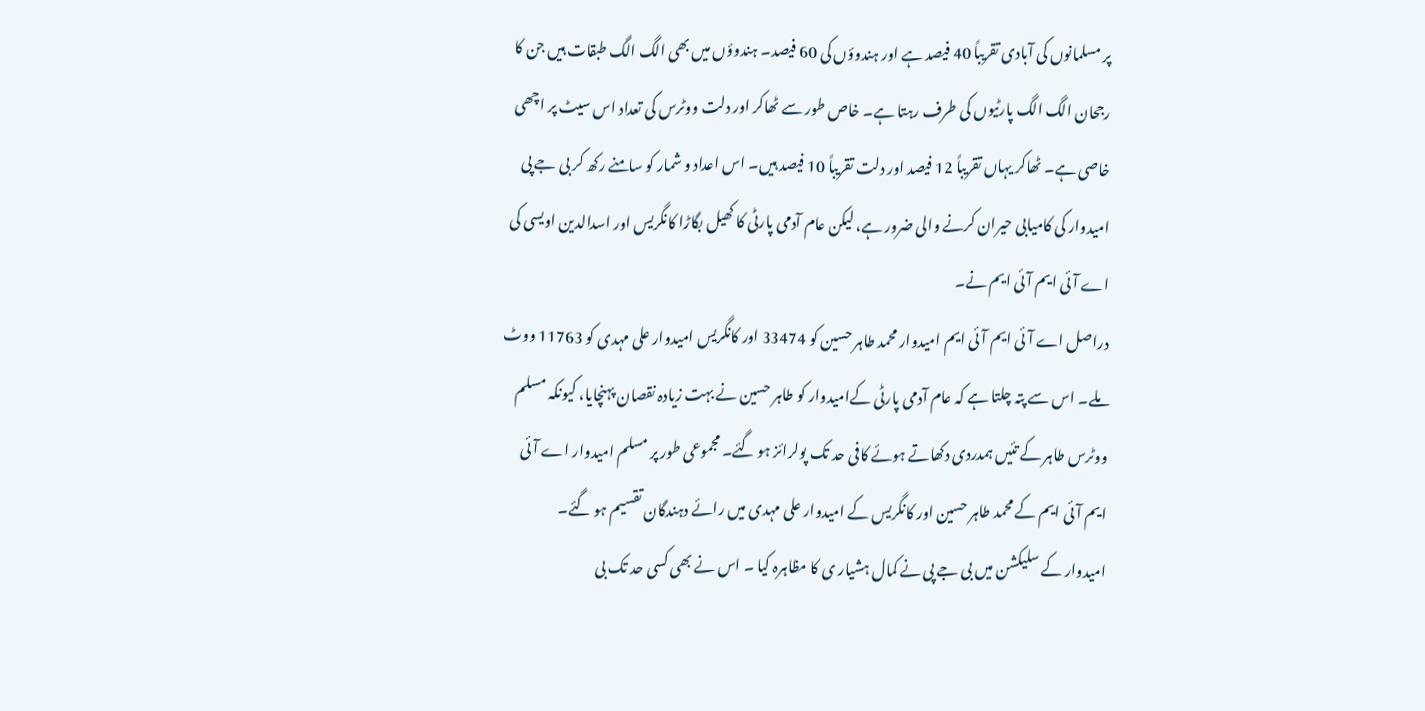پر مسلمانوں کی آبادی تقریباً 40 فیصد ہے اور ہندوؤں کی 60 فیصد۔ ہندوؤں میں بھی الگ الگ طبقات ہیں جن کا رجحان الگ الگ پارٹیوں کی طرف رہتا ہے۔ خاص طور سے ٹھاکر اور دلت ووٹرس کی تعداد اس سیٹ پر اچھی خاصی ہے۔ ٹھاکر یہاں تقریباً 12 فیصد اور دلت تقریباً 10 فیصد ہیں۔ اس اعداد و شمار کو سامنے رکھ کر بی جے پی امیدوار کی کامیابی حیران کرنے والی ضرور ہے، لیکن عام آدمی پارٹی کا کھیل بگاڑا کانگریس اور اسدالدین اویسی کی اے آئی ایم آئی ایم نے۔
دراصل اے آئی ایم آئی ایم امیدوار محمد طاہر حسین کو 33474 اور کانگریس امیدوار علی مہدی کو 11763 ووٹ ملے۔ اس سے پتہ چلتا ہے کہ عام آدمی پارٹی کےامیدوار کو طاہر حسین نے بہت زیادہ نقصان پہنچایا، کیونکہ مسلم ووٹرس طاہر کے تئیں ہمدردی دکھاتے ہوئے کافی حد تک پولرائز ہو گئے۔ مجموعی طور پر مسلم امیدوار اے آئی ایم آئی ایم کے محمد طاہر حسین اور کانگریس کے امیدوار علی مہدی میں رائے دہندگان تقسیم ہو گئے۔
امیدوار کے سلیکشن میں بی جے پی نے کمال ہشیار ی کا مظاہرہ کیا ۔ اس نے بھی کسی حد تک بی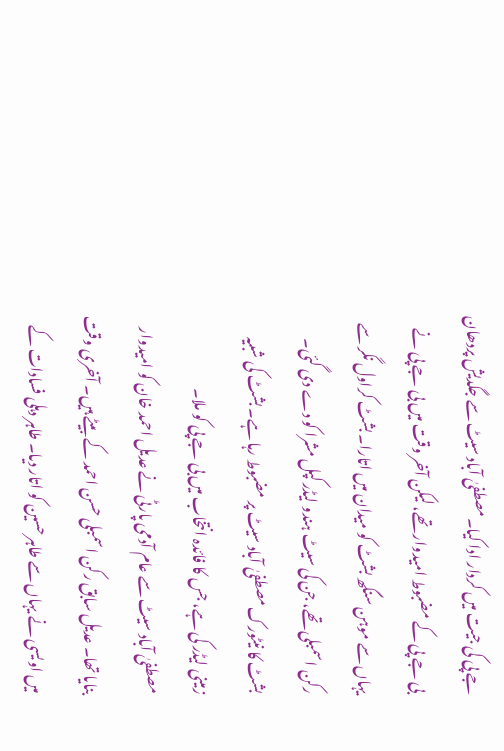جے پی کی جیت میں کردار ادا کیا۔مصطفیٰ آباد سیٹ سے جگدیش پردھان بی جے پی کے مضبوط امیدوار تھے، لیکن آخر وقت میں بی جے پی نے یہاں سے موہن سنگھ بشٹ کو میدان میں اتارا۔ بشٹ کراول نگر سے رکن اسمبلی تھے، جن کی سیٹ ہندو لیڈر کپل مشرا کو دے دی گئی۔ بشٹ کا نیٹورک مصطفیٰ آباد سیٹ پر مضبوط رہا ہے۔ بشٹ کی شبیہ زمینی لیڈر کی ہے، جس کا فائدہ انتخاب میں بی جے پی کو ملا۔
مصطفیٰ آباد سیٹ سے عام آدمی پارٹی نے عدیل احمد خان کو امیدوار بنایا تھا۔ عدیل سابق رکن اسمبلی حسن احمد کے بیٹے ہیں۔ آخری وقت میں اویسی نے یہاں سے طاہر حسین کو اتار دیا۔ طاہر دہلی فسادات کے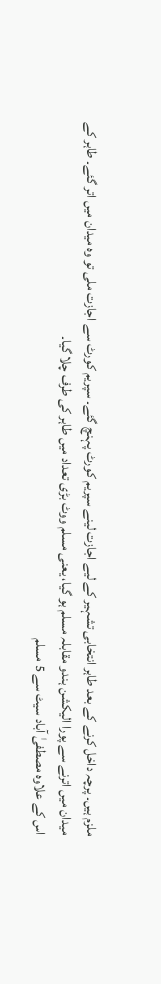ملزم ہیں۔ پرچہ داخل کرنے کے بعد طاہر انتخابی تشہیر کے لیے اجازت لینے سپریم کورٹ پہنچ گئے۔ سپریم کورٹ سے اجازت ملی تو وہ میدان میں اتر گئے۔ طاہر کے میدان میں اترنے سے پورا الیکشن ہندو مقابلہ مسلم ہو گیا، یعنی مسلم ووٹ بڑی تعداد میں طاہر کی طرف چلا گیا۔
اس کے علاوہ مصطفیٰ آباد سیٹ سے 5 مسلم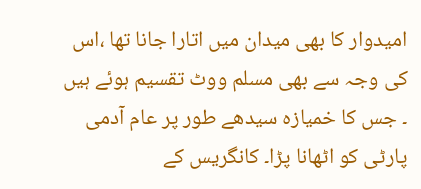امیدوار کا بھی میدان میں اتارا جانا تھا ،اس کی وجہ سے بھی مسلم ووٹ تقسیم ہوئے ہیں ۔ جس کا خمیازہ سیدھے طور پر عام آدمی پارٹی کو اٹھانا پڑا۔ کانگریس کے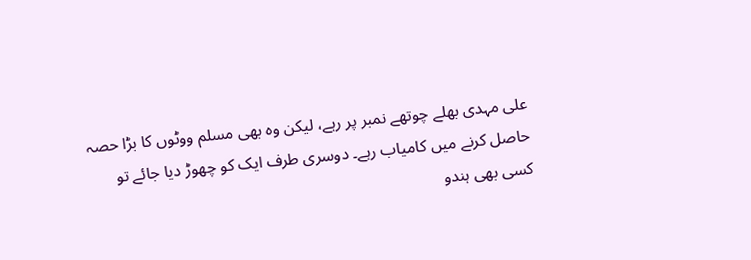علی مہدی بھلے چوتھے نمبر پر رہے، لیکن وہ بھی مسلم ووٹوں کا بڑا حصہ حاصل کرنے میں کامیاب رہے۔ دوسری طرف ایک کو چھوڑ دیا جائے تو کسی بھی ہندو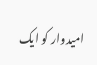امیدوار کو ایک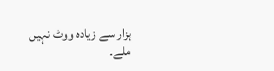ہزار سے زیادہ ووٹ نہیں ملے۔